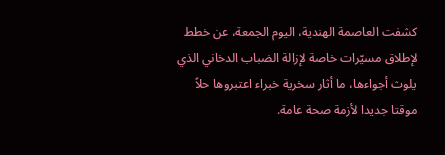كشفت العاصمة الهندية، اليوم الجمعة، عن خطط لإطلاق مسيّرات خاصة لإزالة الضباب الدخاني الذي يلوث أجواءها، ما أثار سخرية خبراء اعتبروها حلاً موقتا جديدا لأزمة صحة عامة.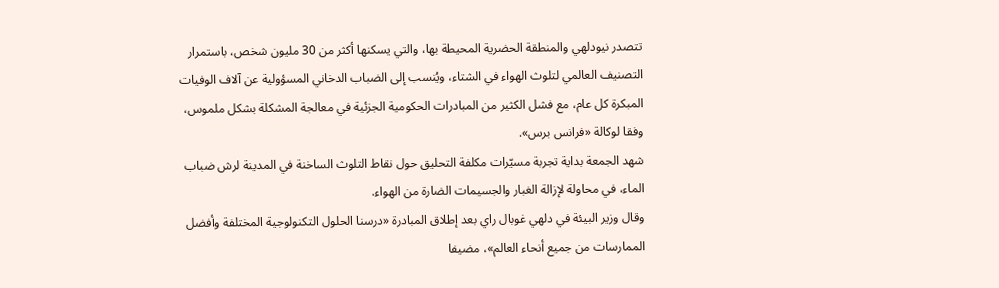تتصدر نيودلهي والمنطقة الحضرية المحيطة بها، والتي يسكنها أكثر من 30 مليون شخص، باستمرار التصنيف العالمي لتلوث الهواء في الشتاء، ويُنسب إلى الضباب الدخاني المسؤولية عن آلاف الوفيات المبكرة كل عام، مع فشل الكثير من المبادرات الحكومية الجزئية في معالجة المشكلة بشكل ملموس، وفقا لوكالة «فرانس برس».
شهد الجمعة بداية تجربة مسيّرات مكلفة التحليق حول نقاط التلوث الساخنة في المدينة لرش ضباب الماء، في محاولة لإزالة الغبار والجسيمات الضارة من الهواء.
وقال وزير البيئة في دلهي غوبال راي بعد إطلاق المبادرة «درسنا الحلول التكنولوجية المختلفة وأفضل الممارسات من جميع أنحاء العالم»، مضيفا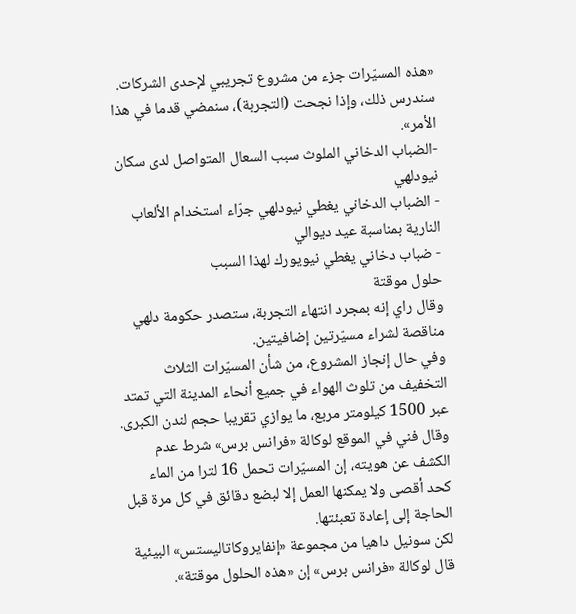«هذه المسيّرات جزء من مشروع تجريبي لإحدى الشركات. سندرس ذلك، وإذا نجحت (التجربة)، سنمضي قدما في هذا الأمر».
-الضباب الدخاني الملوث سبب السعال المتواصل لدى سكان نيودلهي
- الضباب الدخاني يغطي نيودلهي جرّاء استخدام الألعاب النارية بمناسبة عيد ديوالي
- ضباب دخاني يغطي نيويورك لهذا السبب
حلول موقتة
وقال راي إنه بمجرد انتهاء التجربة، ستصدر حكومة دلهي مناقصة لشراء مسيّرتين إضافيتين.
وفي حال إنجاز المشروع، من شأن المسيّرات الثلاث التخفيف من تلوث الهواء في جميع أنحاء المدينة التي تمتد عبر 1500 كيلومتر مربع، ما يوازي تقريبا حجم لندن الكبرى.
وقال فني في الموقع لوكالة «فرانس برس» شرط عدم الكشف عن هويته، إن المسيّرات تحمل 16 لترا من الماء كحد أقصى ولا يمكنها العمل إلا لبضع دقائق في كل مرة قبل الحاجة إلى إعادة تعبئتها.
لكن سونيل داهيا من مجموعة «إنفايروكاتاليستس» البيئية قال لوكالة «فرانس برس» إن «هذه الحلول موقتة».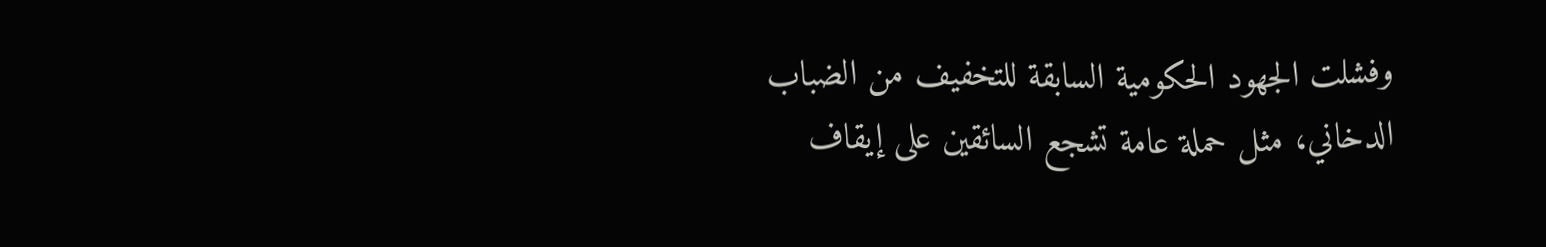وفشلت الجهود الحكومية السابقة للتخفيف من الضباب الدخاني، مثل حملة عامة تشجع السائقين على إيقاف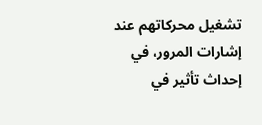تشغيل محركاتهم عند إشارات المرور، في إحداث تأثير في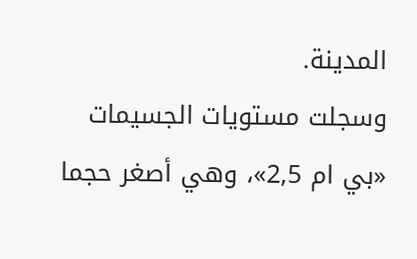المدينة.
وسجلت مستويات الجسيمات «بي ام 2,5»، وهي أصغر حجما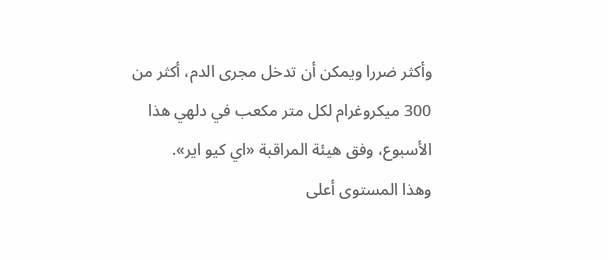وأكثر ضررا ويمكن أن تدخل مجرى الدم، أكثر من 300 ميكروغرام لكل متر مكعب في دلهي هذا الأسبوع، وفق هيئة المراقبة «اي كيو اير».
وهذا المستوى أعلى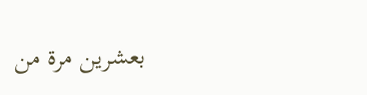بعشرين مرة من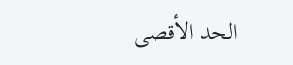الحد الأقصى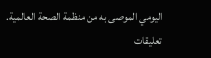اليومي الموصى به من منظمة الصحة العالمية.
تعليقات